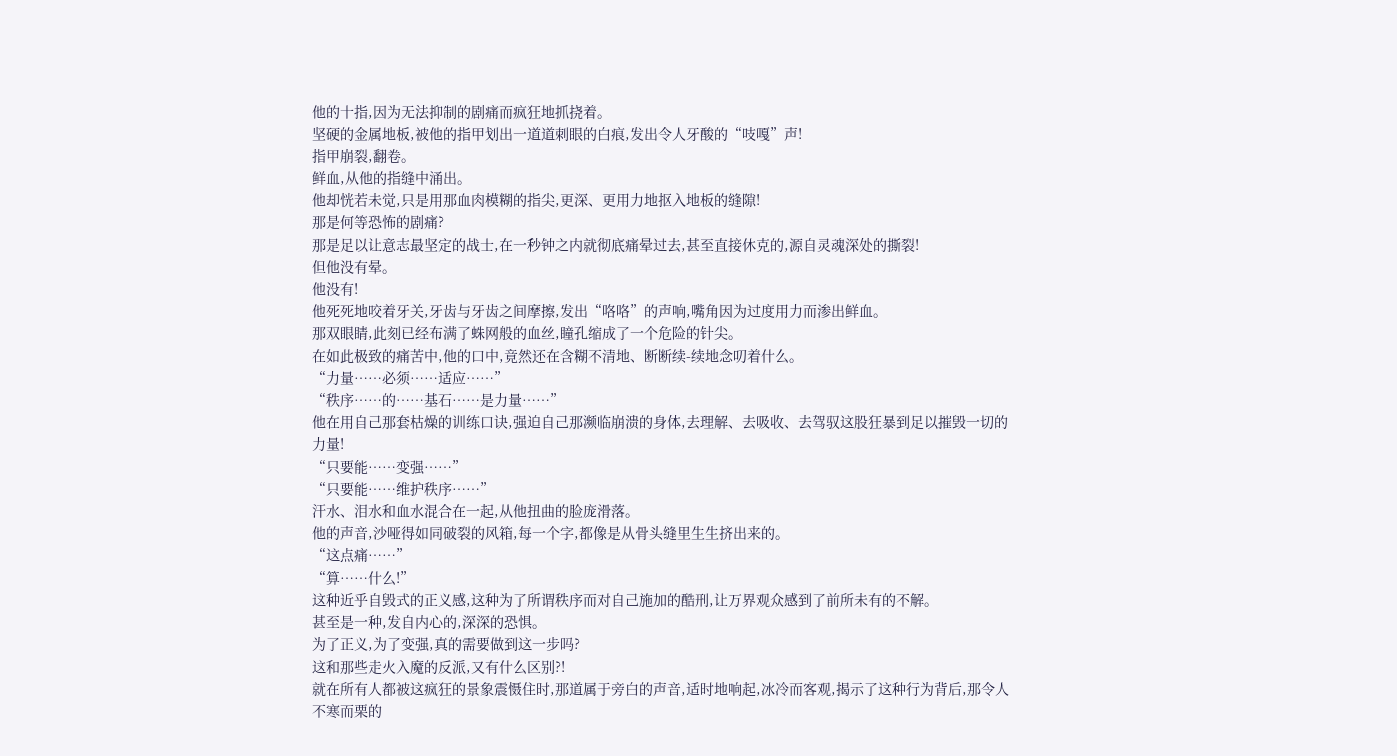他的十指,因为无法抑制的剧痛而疯狂地抓挠着。
坚硬的金属地板,被他的指甲划出一道道刺眼的白痕,发出令人牙酸的“吱嘎”声!
指甲崩裂,翻卷。
鲜血,从他的指缝中涌出。
他却恍若未觉,只是用那血肉模糊的指尖,更深、更用力地抠入地板的缝隙!
那是何等恐怖的剧痛?
那是足以让意志最坚定的战士,在一秒钟之内就彻底痛晕过去,甚至直接休克的,源自灵魂深处的撕裂!
但他没有晕。
他没有!
他死死地咬着牙关,牙齿与牙齿之间摩擦,发出“咯咯”的声响,嘴角因为过度用力而渗出鲜血。
那双眼睛,此刻已经布满了蛛网般的血丝,瞳孔缩成了一个危险的针尖。
在如此极致的痛苦中,他的口中,竟然还在含糊不清地、断断续-续地念叨着什么。
“力量……必须……适应……”
“秩序……的……基石……是力量……”
他在用自己那套枯燥的训练口诀,强迫自己那濒临崩溃的身体,去理解、去吸收、去驾驭这股狂暴到足以摧毁一切的力量!
“只要能……变强……”
“只要能……维护秩序……”
汗水、泪水和血水混合在一起,从他扭曲的脸庞滑落。
他的声音,沙哑得如同破裂的风箱,每一个字,都像是从骨头缝里生生挤出来的。
“这点痛……”
“算……什么!”
这种近乎自毁式的正义感,这种为了所谓秩序而对自己施加的酷刑,让万界观众感到了前所未有的不解。
甚至是一种,发自内心的,深深的恐惧。
为了正义,为了变强,真的需要做到这一步吗?
这和那些走火入魔的反派,又有什么区别?!
就在所有人都被这疯狂的景象震慑住时,那道属于旁白的声音,适时地响起,冰冷而客观,揭示了这种行为背后,那令人不寒而栗的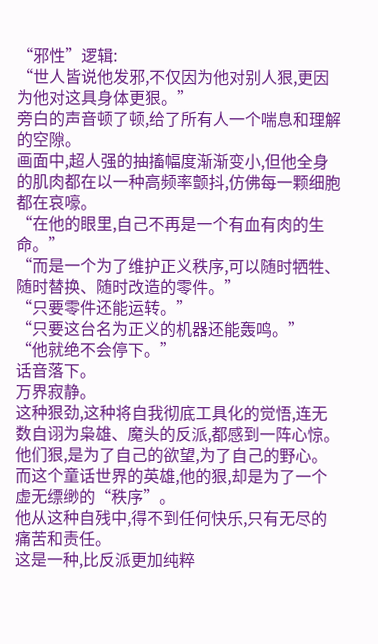“邪性”逻辑:
“世人皆说他发邪,不仅因为他对别人狠,更因为他对这具身体更狠。”
旁白的声音顿了顿,给了所有人一个喘息和理解的空隙。
画面中,超人强的抽搐幅度渐渐变小,但他全身的肌肉都在以一种高频率颤抖,仿佛每一颗细胞都在哀嚎。
“在他的眼里,自己不再是一个有血有肉的生命。”
“而是一个为了维护正义秩序,可以随时牺牲、随时替换、随时改造的零件。”
“只要零件还能运转。”
“只要这台名为正义的机器还能轰鸣。”
“他就绝不会停下。”
话音落下。
万界寂静。
这种狠劲,这种将自我彻底工具化的觉悟,连无数自诩为枭雄、魔头的反派,都感到一阵心惊。
他们狠,是为了自己的欲望,为了自己的野心。
而这个童话世界的英雄,他的狠,却是为了一个虚无缥缈的“秩序”。
他从这种自残中,得不到任何快乐,只有无尽的痛苦和责任。
这是一种,比反派更加纯粹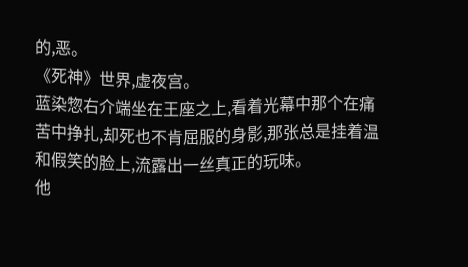的,恶。
《死神》世界,虚夜宫。
蓝染惣右介端坐在王座之上,看着光幕中那个在痛苦中挣扎,却死也不肯屈服的身影,那张总是挂着温和假笑的脸上,流露出一丝真正的玩味。
他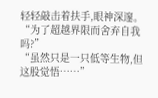轻轻敲击着扶手,眼神深邃。
“为了超越界限而舍弃自我吗?”
“虽然只是一只低等生物,但这股觉悟……”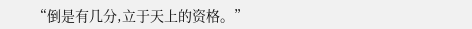“倒是有几分,立于天上的资格。”